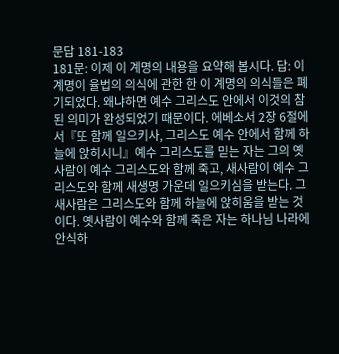문답 181-183
181문: 이제 이 계명의 내용을 요약해 봅시다. 답: 이 계명이 율법의 의식에 관한 한 이 계명의 의식들은 폐기되었다. 왜냐하면 예수 그리스도 안에서 이것의 참된 의미가 완성되었기 때문이다. 에베소서 2장 6절에서『또 함께 일으키사, 그리스도 예수 안에서 함께 하늘에 앉히시니』예수 그리스도를 믿는 자는 그의 옛사람이 예수 그리스도와 함께 죽고, 새사람이 예수 그리스도와 함께 새생명 가운데 일으키심을 받는다. 그 새사람은 그리스도와 함께 하늘에 앉히움을 받는 것이다. 옛사람이 예수와 함께 죽은 자는 하나님 나라에 안식하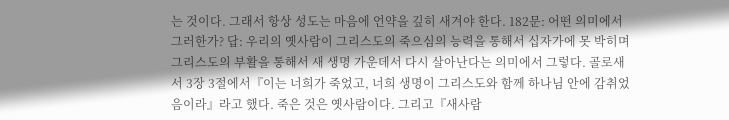는 것이다. 그래서 항상 성도는 마음에 언약을 깊히 새겨야 한다. 182문: 어떤 의미에서 그러한가? 답: 우리의 옛사람이 그리스도의 죽으심의 능력을 통해서 십자가에 못 박히며 그리스도의 부활을 통해서 새 생명 가운데서 다시 살아난다는 의미에서 그렇다. 골로새서 3장 3절에서『이는 너희가 죽었고, 너희 생명이 그리스도와 함께 하나님 안에 감취었음이라』라고 했다. 죽은 것은 옛사람이다. 그리고『새사람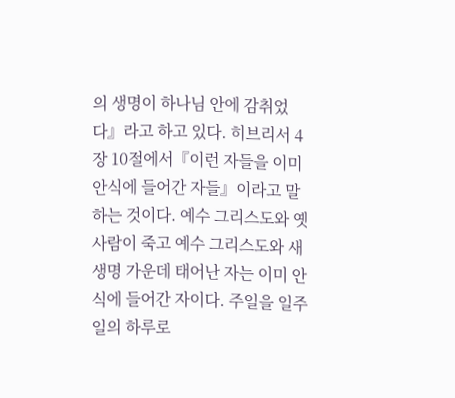의 생명이 하나님 안에 감취었다』라고 하고 있다. 히브리서 4장 10절에서『이런 자들을 이미 안식에 들어간 자들』이라고 말하는 것이다. 예수 그리스도와 옛사람이 죽고 예수 그리스도와 새생명 가운데 태어난 자는 이미 안식에 들어간 자이다. 주일을 일주일의 하루로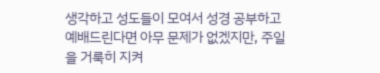생각하고 성도들이 모여서 성경 공부하고 예배드린다면 아무 문제가 없겠지만, 주일을 거룩히 지켜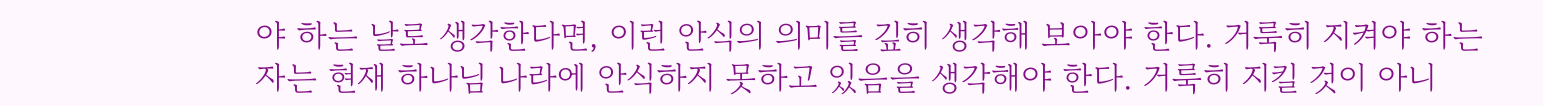야 하는 날로 생각한다면, 이런 안식의 의미를 깊히 생각해 보아야 한다. 거룩히 지켜야 하는 자는 현재 하나님 나라에 안식하지 못하고 있음을 생각해야 한다. 거룩히 지킬 것이 아니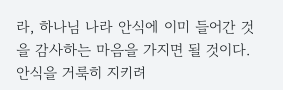라, 하나님 나라 안식에 이미 들어간 것을 감사하는 마음을 가지면 될 것이다. 안식을 거룩히 지키려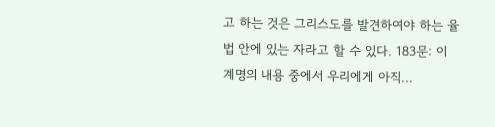고 하는 것은 그리스도를 발견하여야 하는 율법 안에 있는 자라고 할 수 있다. 183문: 이 계명의 내용 중에서 우리에게 아직...